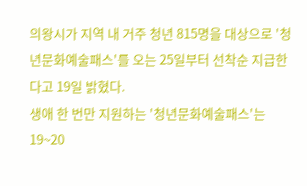의왕시가 지역 내 거주 청년 815명을 대상으로 '청년문화예술패스'를 오는 25일부터 선착순 지급한다고 19일 밝혔다.
생애 한 번만 지원하는 '청년문화예술패스'는 19~20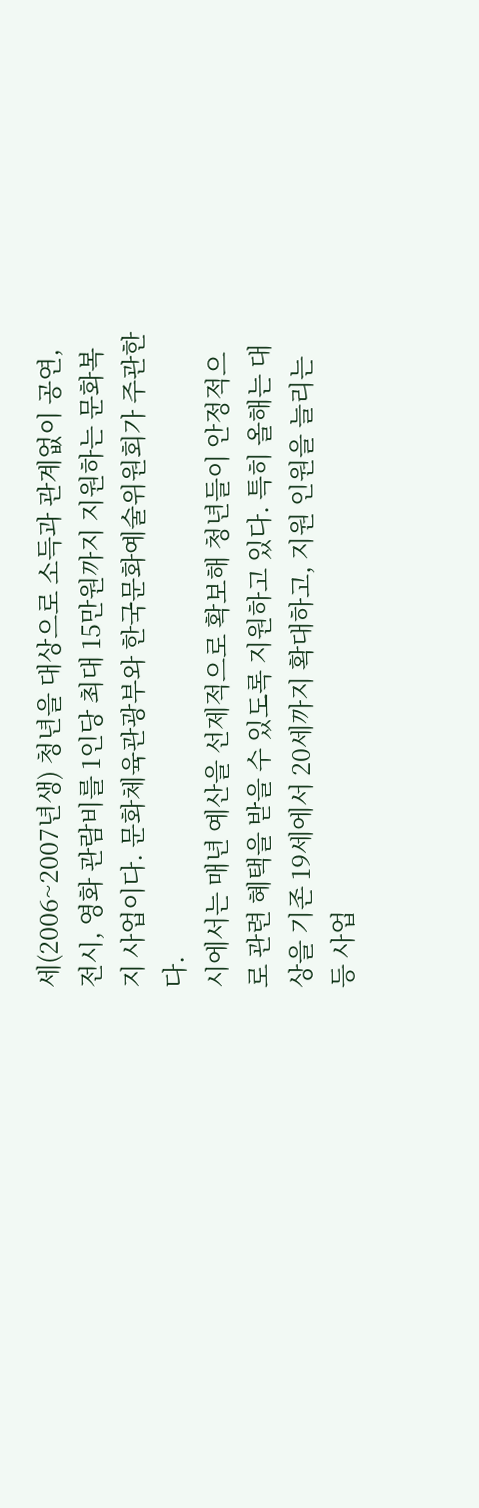세(2006~2007년생) 청년을 대상으로 소득과 관계없이 공연, 전시, 영화 관람비를 1인당 최대 15만원까지 지원하는 문화복지 사업이다. 문화체육관광부와 한국문화예술위원회가 주관한다.
시에서는 매년 예산을 선제적으로 확보해 청년들이 안정적으로 관련 혜택을 받을 수 있도록 지원하고 있다. 특히 올해는 대상을 기존 19세에서 20세까지 확대하고, 지원 인원을 늘리는 등 사업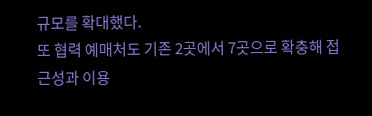규모를 확대했다.
또 협력 예매처도 기존 2곳에서 7곳으로 확충해 접근성과 이용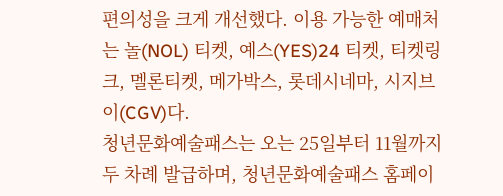편의성을 크게 개선했다. 이용 가능한 예매처는 놀(NOL) 티켓, 예스(YES)24 티켓, 티켓링크, 멜론티켓, 메가박스, 롯데시네마, 시지브이(CGV)다.
청년문화예술패스는 오는 25일부터 11월까지 두 차례 발급하며, 청년문화예술패스 홈페이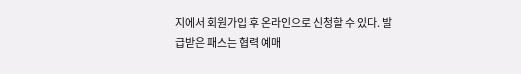지에서 회원가입 후 온라인으로 신청할 수 있다. 발급받은 패스는 협력 예매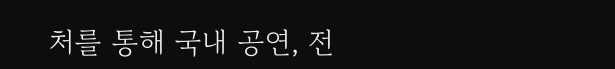처를 통해 국내 공연, 전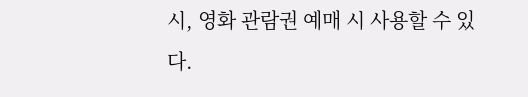시, 영화 관람권 예매 시 사용할 수 있다.